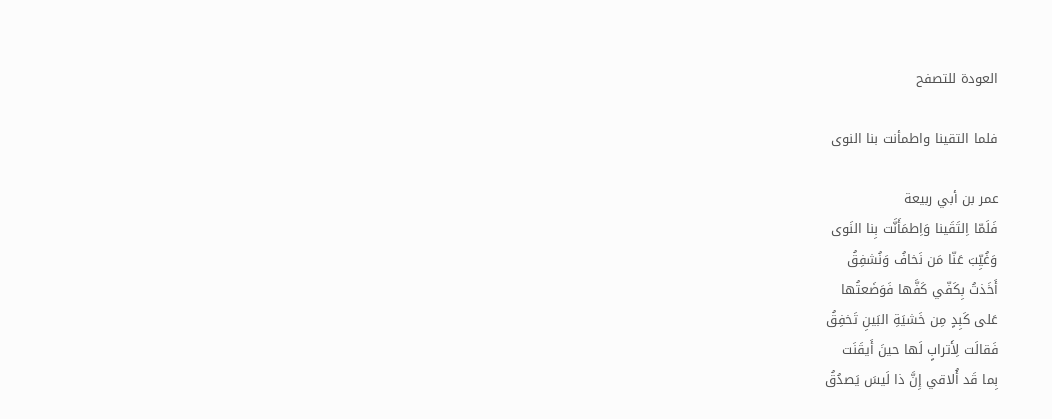العودة للتصفح

فلما التقينا واطمأنت بنا النوى

عمر بن أبي ربيعة
فَلَمّا اِلتَقَينا وَاِطمَأَنَّت بِنا النَوى
وَغُيِّبَ عَنّا مَن نَخافُ وَنُشفِقُ
أَخَذتُ بِكَفّي كَفَّها فَوَضَعتُها
عَلى كَبِدٍ مِن خَشيَةِ البَينِ تَخفِقُ
فَقالَت لِأَترابٍ لَها حينَ أَيقَنَت
بِما قَد أُلاقي إِنَّ ذا لَيسَ يَصدُقُ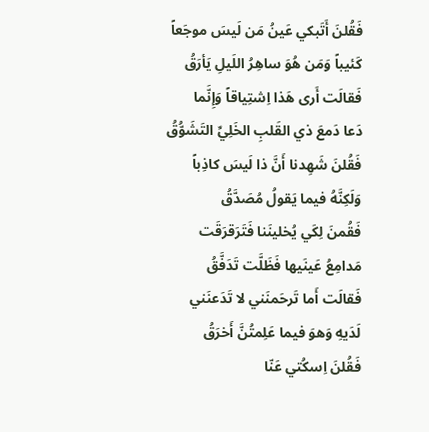فَقُلنَ أَتَبكي عَينُ مَن لَيسَ موجَعاً
كَئيباً وَمَن هُوَ ساهِرُ اللَيلِ يَأرَقُ
فَقالَت أَرى هَذا اِشتِياقاً وَإِنَّما
دَعا دَمعَ ذي القَلبِ الخَلِيِّ التَشَوُّقُ
فَقُلنَ شَهِدنا أَنَّ ذا لَيسَ كاذِباً
وَلَكِنَّهُ فيما يَقولُ مُصَدَّقُ
فَقُمنَ لِكَي يُخلينَنا فَتَرَقرَقَت
مَدامِعُ عَينَيها فَظَلَّت تَدَفَّقُ
فَقالَت أَما تَرحَمنَني لا تَدَعنَني
لَدَيهِ وَهوَ فيما عَلِمتُنَّ أَخرَقُ
فَقُلنَ اِسكُتي عَنّا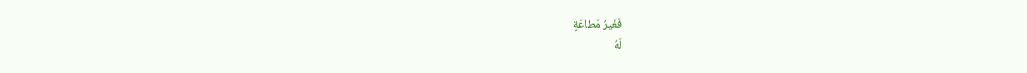فَغَيرُ مَطاعَةٍ
لَهُ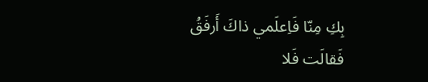بِكِ مِنّا فَاِعلَمي ذاكَ أَرفَقُ
فَقالَت فَلا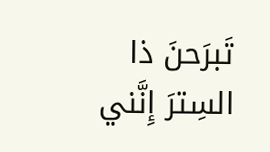تَبرَحنَ ذا السِترَ إِنَّني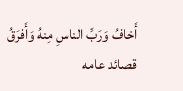أَخافُ وَرَبِّ الناسِ مِنهُ وَأَفرَقُ
قصائد عامه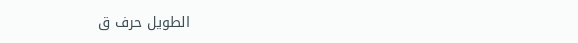الطويل حرف ق